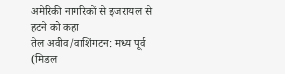अमेरिकी नागरिकों से इजरायल से हटने को कहा
तेल अवीव/वाशिंगटन: मध्य पूर्व (मिडल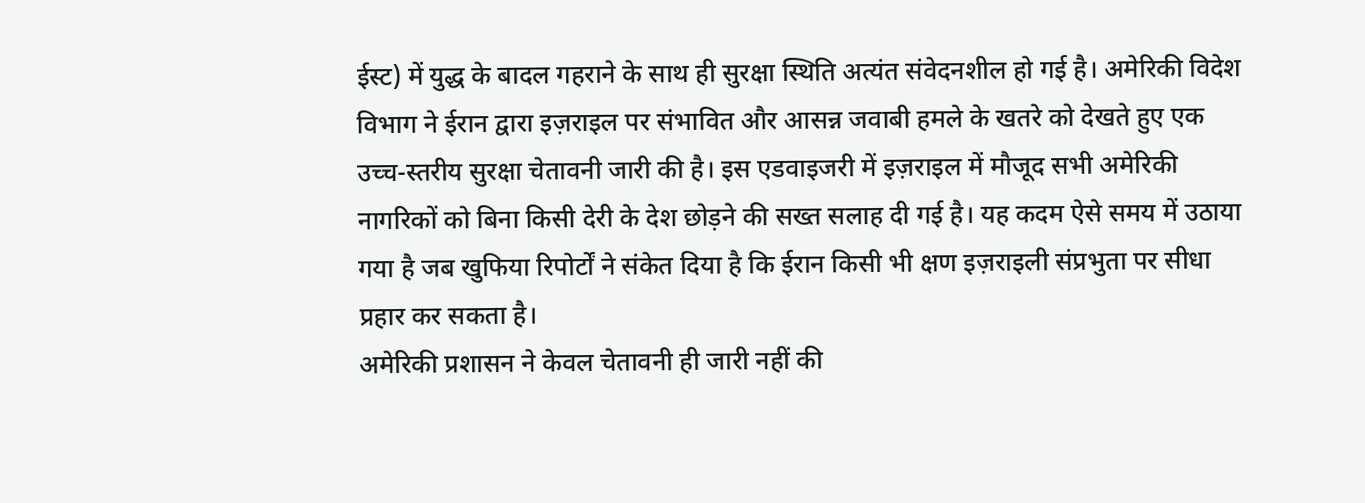ईस्ट) में युद्ध के बादल गहराने के साथ ही सुरक्षा स्थिति अत्यंत संवेदनशील हो गई है। अमेरिकी विदेश विभाग ने ईरान द्वारा इज़राइल पर संभावित और आसन्न जवाबी हमले के खतरे को देखते हुए एक उच्च-स्तरीय सुरक्षा चेतावनी जारी की है। इस एडवाइजरी में इज़राइल में मौजूद सभी अमेरिकी नागरिकों को बिना किसी देरी के देश छोड़ने की सख्त सलाह दी गई है। यह कदम ऐसे समय में उठाया गया है जब खुफिया रिपोर्टों ने संकेत दिया है कि ईरान किसी भी क्षण इज़राइली संप्रभुता पर सीधा प्रहार कर सकता है।
अमेरिकी प्रशासन ने केवल चेतावनी ही जारी नहीं की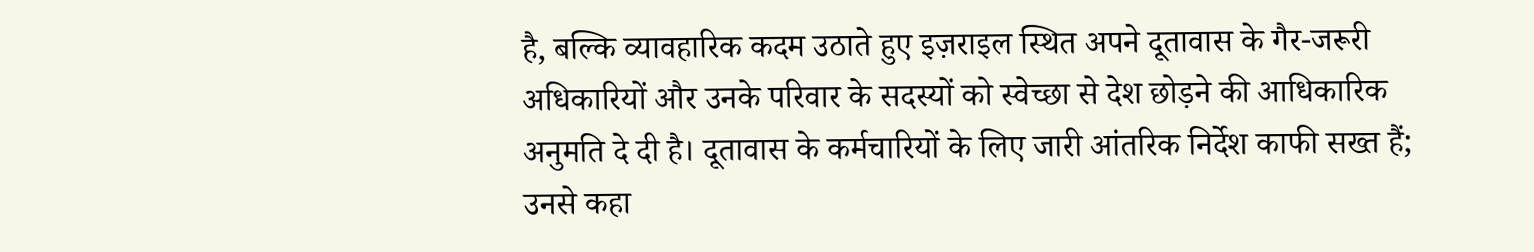है, बल्कि व्यावहारिक कदम उठाते हुए इज़राइल स्थित अपने दूतावास के गैर-जरूरी अधिकारियों और उनके परिवार के सदस्यों को स्वेच्छा से देश छोड़ने की आधिकारिक अनुमति दे दी है। दूतावास के कर्मचारियों के लिए जारी आंतरिक निर्देश काफी सख्त हैं; उनसे कहा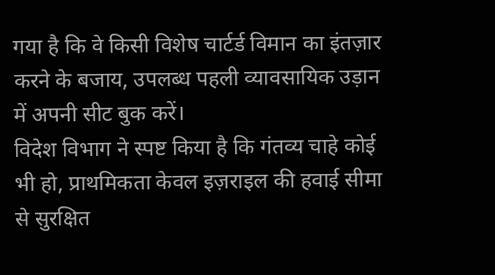गया है कि वे किसी विशेष चार्टर्ड विमान का इंतज़ार करने के बजाय, उपलब्ध पहली व्यावसायिक उड़ान में अपनी सीट बुक करें।
विदेश विभाग ने स्पष्ट किया है कि गंतव्य चाहे कोई भी हो, प्राथमिकता केवल इज़राइल की हवाई सीमा से सुरक्षित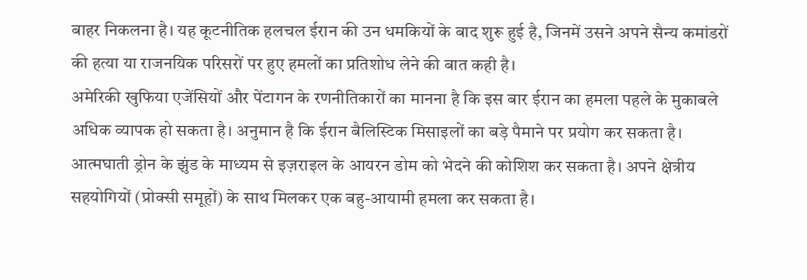बाहर निकलना है। यह कूटनीतिक हलचल ईरान की उन धमकियों के बाद शुरू हुई है, जिनमें उसने अपने सैन्य कमांडरों की हत्या या राजनयिक परिसरों पर हुए हमलों का प्रतिशोध लेने की बात कही है।
अमेरिकी खुफिया एजेंसियों और पेंटागन के रणनीतिकारों का मानना है कि इस बार ईरान का हमला पहले के मुकाबले अधिक व्यापक हो सकता है। अनुमान है कि ईरान बैलिस्टिक मिसाइलों का बड़े पैमाने पर प्रयोग कर सकता है। आत्मघाती ड्रोन के झुंड के माध्यम से इज़राइल के आयरन डोम को भेदने की कोशिश कर सकता है। अपने क्षेत्रीय सहयोगियों (प्रोक्सी समूहों) के साथ मिलकर एक बहु-आयामी हमला कर सकता है।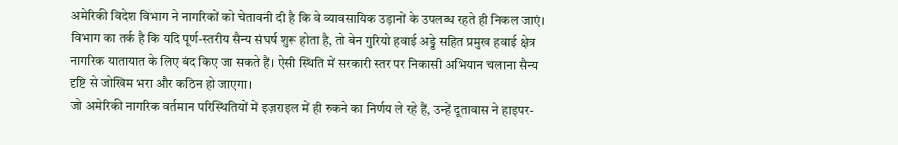अमेरिकी विदेश विभाग ने नागरिकों को चेतावनी दी है कि वे व्यावसायिक उड़ानों के उपलब्ध रहते ही निकल जाएं। विभाग का तर्क है कि यदि पूर्ण-स्तरीय सैन्य संघर्ष शुरू होता है, तो बेन गुरियो हवाई अड्डे सहित प्रमुख हवाई क्षेत्र नागरिक यातायात के लिए बंद किए जा सकते हैं। ऐसी स्थिति में सरकारी स्तर पर निकासी अभियान चलाना सैन्य दृष्टि से जोखिम भरा और कठिन हो जाएगा।
जो अमेरिकी नागरिक वर्तमान परिस्थितियों में इज़राइल में ही रुकने का निर्णय ले रहे हैं, उन्हें दूतावास ने हाइपर-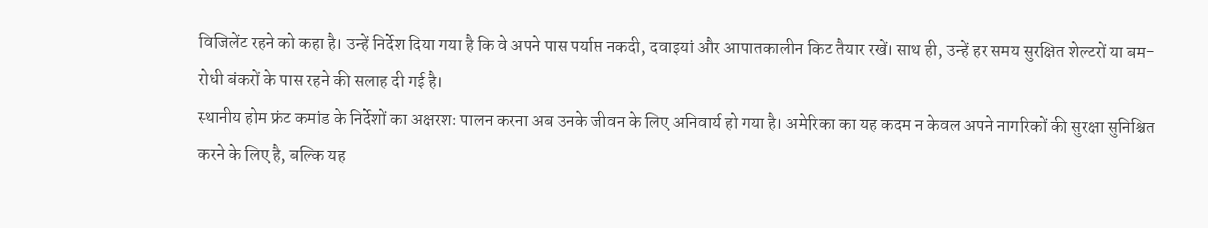विजिलेंट रहने को कहा है। उन्हें निर्देश दिया गया है कि वे अपने पास पर्याप्त नकदी, दवाइयां और आपातकालीन किट तैयार रखें। साथ ही, उन्हें हर समय सुरक्षित शेल्टरों या बम-रोधी बंकरों के पास रहने की सलाह दी गई है।
स्थानीय होम फ्रंट कमांड के निर्देशों का अक्षरशः पालन करना अब उनके जीवन के लिए अनिवार्य हो गया है। अमेरिका का यह कदम न केवल अपने नागरिकों की सुरक्षा सुनिश्चित करने के लिए है, बल्कि यह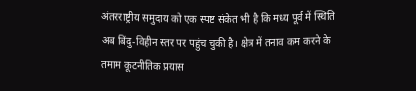अंतरराष्ट्रीय समुदाय को एक स्पष्ट संकेत भी है कि मध्य पूर्व में स्थिति अब बिंदु-विहीन स्तर पर पहुंच चुकी है। क्षेत्र में तनाव कम करने के तमाम कूटनीतिक प्रयास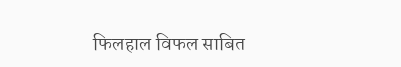फिलहाल विफल साबित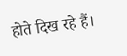होते दिख रहे हैं।